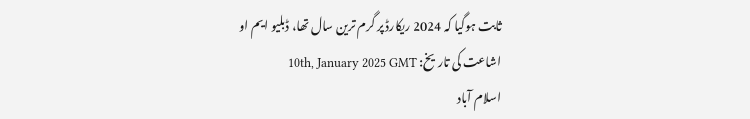ثابت ہوگیا کہ 2024 ریکارڈ پر گرم ترین سال تھا، ڈبلیو ایم او
اشاعت کی تاریخ: 10th, January 2025 GMT
اسلام آباد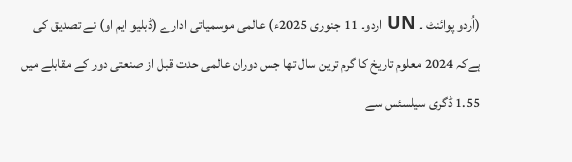(اُردو پوائنٹ ۔ UN اردو۔ 11 جنوری 2025ء) عالمی موسمیاتی ادارے (ڈبلیو ایم او) نے تصدیق کی ہےکہ 2024 معلوم تاریخ کا گرم ترین سال تھا جس دوران عالمی حدت قبل از صنعتی دور کے مقابلے میں 1.55 ڈگری سیلسئس سے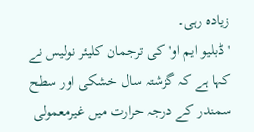زیادہ رہی۔
'ڈبلیو ایم او' کی ترجمان کلیئر نولیس نے کہا ہے کہ گزشتہ سال خشکی اور سطح سمندر کے درجہ حرارت میں غیرمعمولی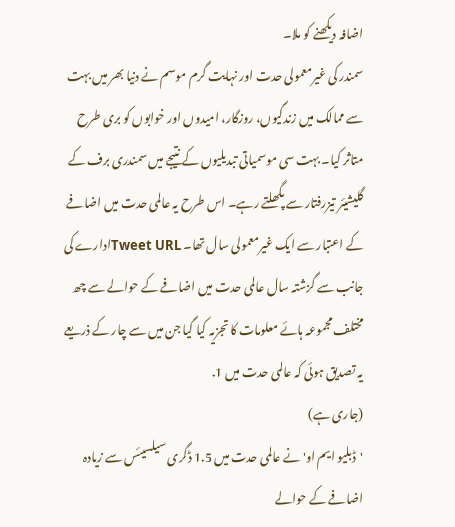اضافہ دیکھنے کو ملا۔
سمندر کی غیرمعمولی حدت اور نہایت گرم موسم نے دنیا بھر میں بہت سے ممالک میں زندگیوں، روزگار، امیدوں اور خوابوں کو بری طرح متاثر کیا۔ بہت سی موسمیاتی تبدیلیوں کے نتیجے میں سمندری برف کے گلیشیئر تیزرفتار سے پگھلتے رہے۔ اس طرح یہ عالمی حدت میں اضافے کے اعتبار سے ایک غیرمعمولی سال تھا۔ Tweet URLادارے کی جانب سے گزشتہ سال عالمی حدت میں اضافے کے حوالے سے چھ مختلف مجموعہ ہائے معلومات کا تجزیہ کیا گیا جن میں سے چار کے ذریعے یہ تصدیق ہوئی کہ عالمی حدت میں 1.
(جاری ہے)
'ڈبلیو ایم او' نے عالمی حدت میں 1.5 ڈگری سیلسیئس سے زیادہ اضافے کے حوالے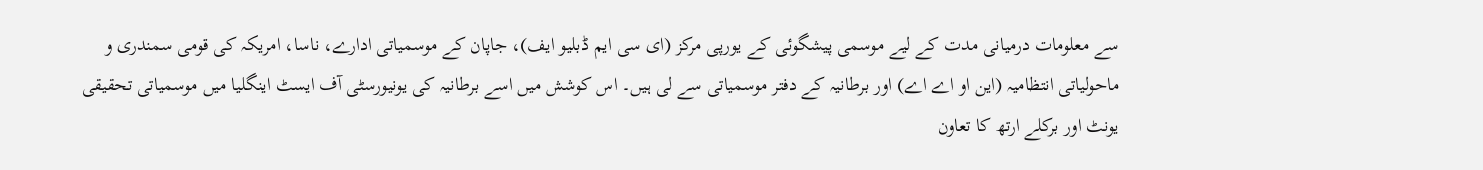سے معلومات درمیانی مدت کے لیے موسمی پیشگوئی کے یورپی مرکز (ای سی ایم ڈبلیو ایف)، جاپان کے موسمیاتی ادارے، ناسا، امریکہ کی قومی سمندری و ماحولیاتی انتظامیہ (این او اے اے) اور برطانیہ کے دفتر موسمیاتی سے لی ہیں۔ اس کوشش میں اسے برطانیہ کی یونیورسٹی آف ایسٹ اینگلیا میں موسمیاتی تحقیقی یونٹ اور برکلے ارتھ کا تعاون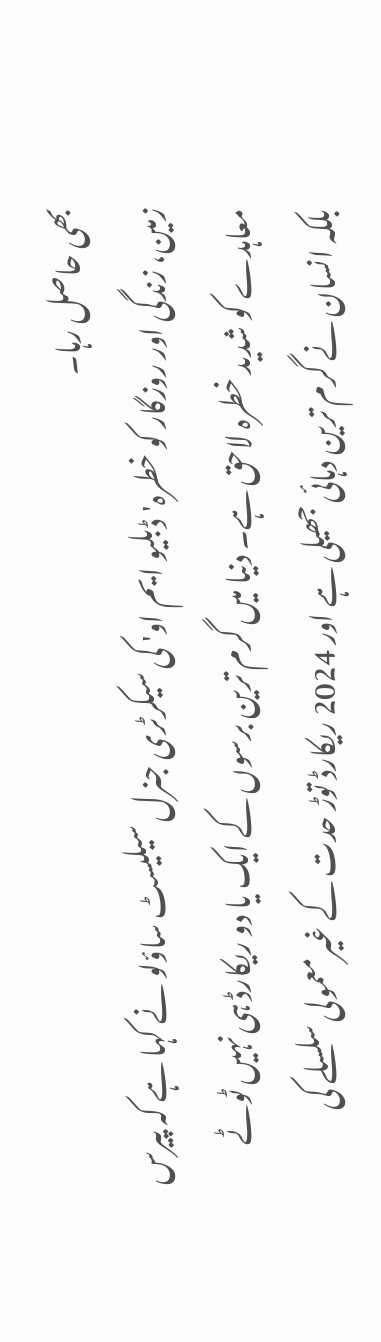بھی حاصل رہا۔
زمین، زندگی اور روزگار کو خطرہ'ڈبلیو ایم او' کی سیکرٹری جنرل سیلیسٹ ساؤلو نے کہا ہے کہ پیرس معاہدے کو شدید خطرہ لاحق ہے۔ دنیا میں گرم ترین برسوں کے ایک یا دو ریکارڈ ہی نہیں ٹوٹے بلکہ انسان نے گرم ترین دہائی جھیلی ہے اور 2024 ریکارڈ توڑ حدت کے غیرمعمولی سلسلے کی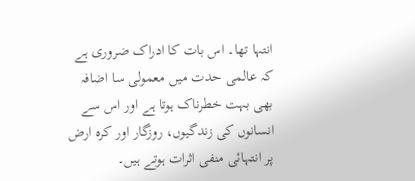انتہا تھا۔ اس بات کا ادراک ضروری ہے کہ عالمی حدت میں معمولی سا اضافہ بھی بہت خطرناک ہوتا ہے اور اس سے انسانوں کی زندگیوں، روزگار اور کرہ ارض پر انتہائی منفی اثرات ہوتے ہیں۔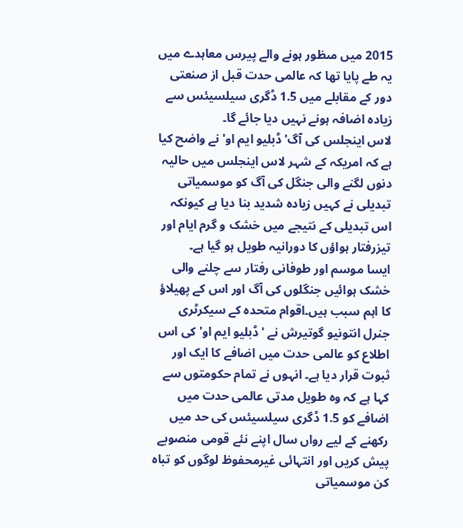2015 میں مںظور ہونے والے پیرس معاہدے میں یہ طے پایا تھا کہ عالمی حدت قبل از صنعتی دور کے مقابلے میں 1.5 ڈگری سیلسیئس سے زیادہ اضافہ ہونے نہیں دیا جائے گا۔
لاس اینجلس کی آگ'ڈبلیو ایم او' نے واضح کیا ہے کہ امریکہ کے شہر لاس اینجلس میں حالیہ دنوں لگنے والی جنگل کی آگ کو موسمیاتی تبدیلی نے کہیں زیادہ شدید بنا دیا ہے کیونکہ اس تبدیلی کے نتیجے میں خشک و گرم ایام اور تیزرفتار ہواؤں کا دورانیہ طویل ہو گیا ہے۔
ایسا موسم اور طوفانی رفتار سے چلنے والی خشک ہوائیں جنگلوں کی آگ اور اس کے پھیلاؤ کا اہم سبب ہیں۔اقوام متحدہ کے سیکرٹری جنرل انتونیو گوتیرش نے 'ڈبلیو ایم او' کی اس اطلاع کو عالمی حدت میں اضافے کا ایک اور ثبوت قرار دیا ہے۔ انہوں نے تمام حکومتوں سے کہا ہے کہ وہ طویل مدتی عالمی حدت میں اضافے کو 1.5 ڈگری سیلسیئس کی حد میں رکھنے کے لیے رواں سال اپنے نئے قومی منصوبے پیش کریں اور انتہائی غیرمحفوظ لوگوں کو تباہ کن موسمیاتی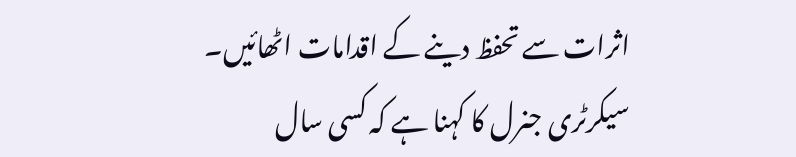اثرات سے تحفظ دینے کے اقدامات اٹھائیں۔
سیکرٹری جنرل کا کہنا ہے کہ کسی سال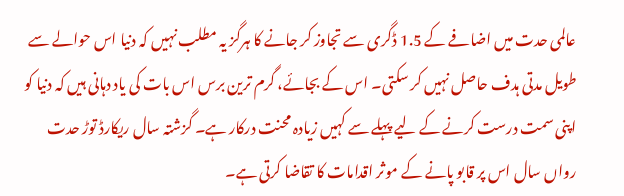عالمی حدت میں اضافے کے 1.5 ڈگری سے تجاوز کر جانے کا ہرگز یہ مطلب نہیں کہ دنیا اس حوالے سے طویل مدتی ہدف حاصل نہیں کر سکتی۔ اس کے بجائے، گرم ترین برس اس بات کی یاد دہانی ہیں کہ دنیا کو اپنی سمت درست کرنے کے لیے پہلے سے کہیں زیادہ محنت درکار ہے۔ گزشتہ سال ریکارڈ توڑ حدت رواں سال اس پر قابو پانے کے موثر اقدامات کا تقاضا کرتی ہے۔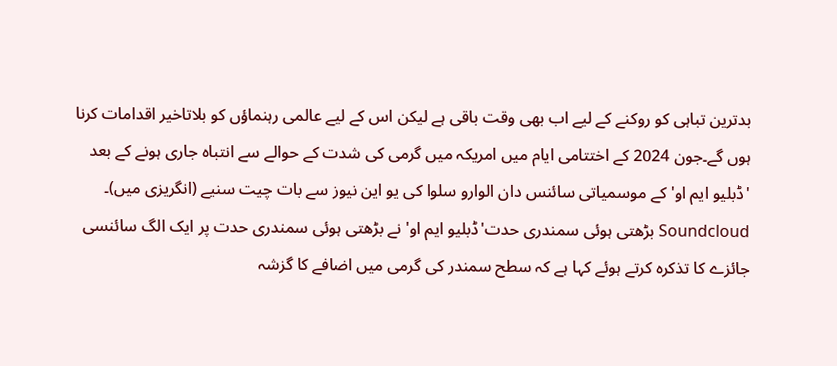بدترین تباہی کو روکنے کے لیے اب بھی وقت باقی ہے لیکن اس کے لیے عالمی رہنماؤں کو بلاتاخیر اقدامات کرنا ہوں گے۔جون 2024 کے اختتامی ایام میں امریکہ میں گرمی کی شدت کے حوالے سے انتباہ جاری ہونے کے بعد 'ڈبلیو ایم او' کے موسمیاتی سائنس دان الوارو سلوا کی یو این نیوز سے بات چیت سنیے (انگریزی میں)۔
Soundcloud بڑھتی ہوئی سمندری حدت'ڈبلیو ایم او' نے بڑھتی ہوئی سمندری حدت پر ایک الگ سائنسی جائزے کا تذکرہ کرتے ہوئے کہا ہے کہ سطح سمندر کی گرمی میں اضافے کا گزشہ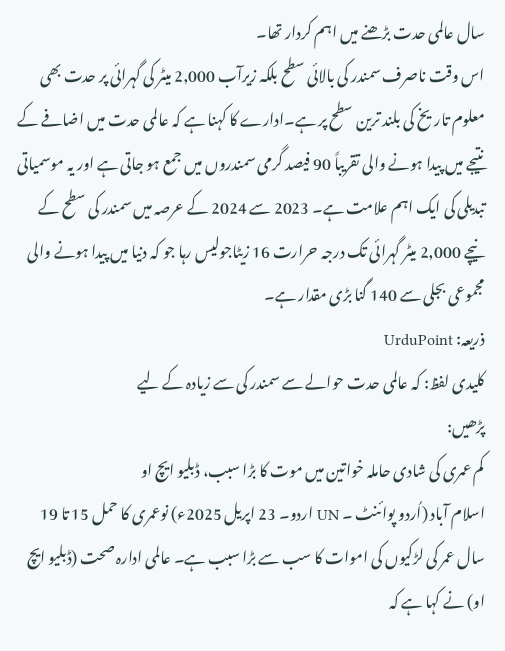سال عالمی حدت بڑھنے میں اہم کردار تھا۔
اس وقت ناصرف سمندر کی بالائی سطح بلکہ زیرآب 2,000 میٹر کی گہرائی پر حدت بھی معلوم تاریخ کی بلند ترین سطح پر ہے۔ادارے کا کہنا ہے کہ عالمی حدت میں اضافے کے نتیجے میں پیدا ہونے والی تقریباً 90 فیصد گرمی سمندروں میں جمع ہو جاتی ہے اور یہ موسمیاتی تبدیلی کی ایک اہم علامت ہے۔ 2023 سے 2024 کے عرصہ میں سمندر کی سطح کے نیچے 2,000 میٹر گہرائی تک درجہ حرارت 16 زیٹاجولیس رہا جو کہ دنیا میں پیدا ہونے والی مجموعی بجلی سے 140 گنا بڑی مقدار ہے۔
ذریعہ: UrduPoint
کلیدی لفظ: کہ عالمی حدت حوالے سے سمندر کی سے زیادہ کے لیے
پڑھیں:
کم عمری کی شادی حاملہ خواتین میں موت کا بڑا سبب، ڈبلیو ایچ او
اسلام آباد (اُردو پوائنٹ ۔ UN اردو۔ 23 اپریل 2025ء) نوعمری کا حمل 15 تا 19 سال عمر کی لڑکیوں کی اموات کا سب سے بڑا سبب ہے۔ عالمی ادارہ صحت (ڈبلیو ایچ او) نے کہا ہے کہ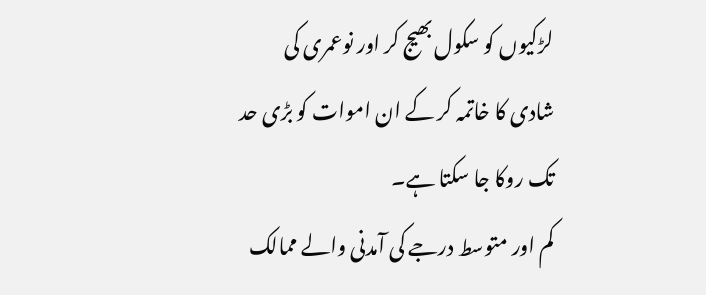لڑکیوں کو سکول بھیج کر اور نوعمری کی شادی کا خاتمہ کر کے ان اموات کو بڑی حد تک روکا جا سکتا ہے۔
کم اور متوسط درجے کی آمدنی والے ممالک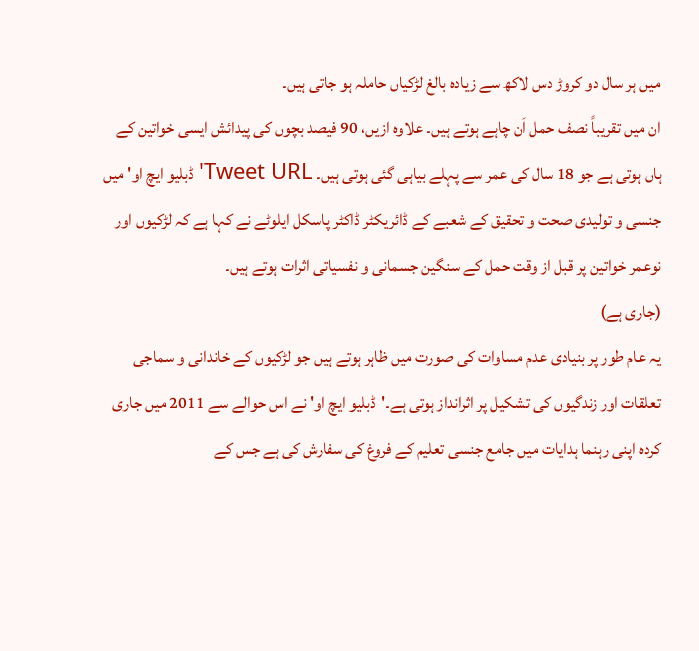میں ہر سال دو کروڑ دس لاکھ سے زیادہ بالغ لڑکیاں حاملہ ہو جاتی ہیں۔
ان میں تقریباً نصف حمل اَن چاہے ہوتے ہیں۔ علاوہ ازیں، 90 فیصد بچوں کی پیدائش ایسی خواتین کے ہاں ہوتی ہے جو 18 سال کی عمر سے پہلے بیاہی گئی ہوتی ہیں۔ Tweet URL'ڈبلیو ایچ او' میں جنسی و تولیدی صحت و تحقیق کے شعبے کے ڈائریکٹر ڈاکٹر پاسکل ایلوٹے نے کہا ہے کہ لڑکیوں اور نوعمر خواتین پر قبل از وقت حمل کے سنگین جسمانی و نفسیاتی اثرات ہوتے ہیں۔
(جاری ہے)
یہ عام طور پر بنیادی عدم مساوات کی صورت میں ظاہر ہوتے ہیں جو لڑکیوں کے خاندانی و سماجی تعلقات اور زندگیوں کی تشکیل پر اثرانداز ہوتی ہے۔'ڈبلیو ایچ او' نے اس حوالے سے 2011 میں جاری کردہ اپنی رہنما ہدایات میں جامع جنسی تعلیم کے فروغ کی سفارش کی ہے جس کے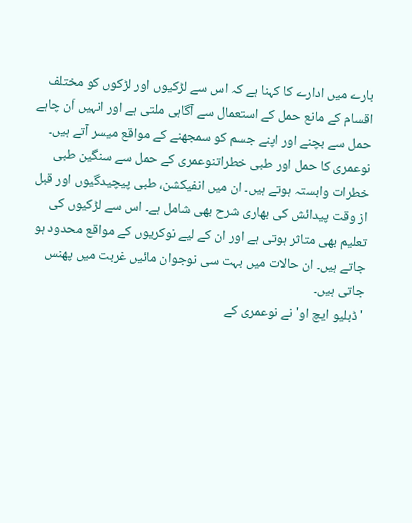بارے میں ادارے کا کہنا ہے کہ اس سے لڑکیوں اور لڑکوں کو مختلف اقسام کے مانع حمل کے استعمال سے آگاہی ملتی ہے اور انہیں اَن چاہے حمل سے بچنے اور اپنے جسم کو سمجھنے کے مواقع میسر آتے ہیں۔
نوعمری کا حمل اور طبی خطراتنوعمری کے حمل سے سنگین طبی خطرات وابستہ ہوتے ہیں۔ ان میں انفیکشن، طبی پیچیدگیوں اور قبل از وقت پیدائش کی بھاری شرح بھی شامل ہے۔ اس سے لڑکیوں کی تعلیم بھی متاثر ہوتی ہے اور ان کے لیے نوکریوں کے مواقع محدود ہو جاتے ہیں۔ ان حالات میں بہت سی نوجوان مائیں غربت میں پھنس جاتی ہیں۔
'ڈبلیو ایچ او' نے نوعمری کے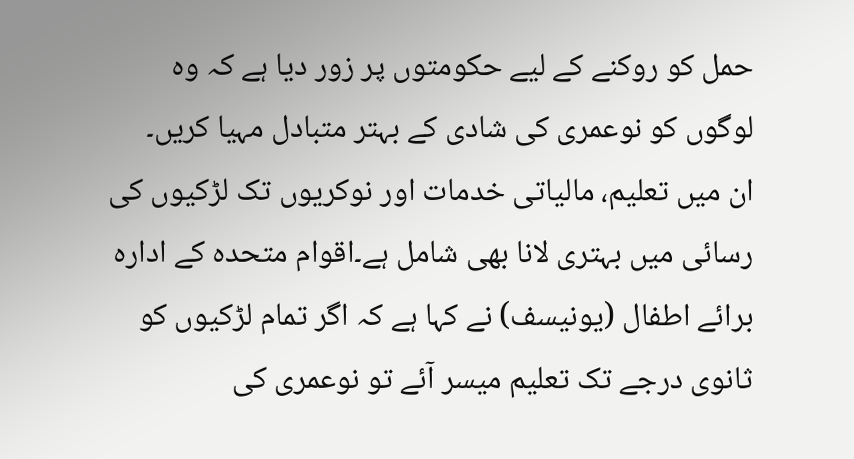حمل کو روکنے کے لیے حکومتوں پر زور دیا ہے کہ وہ لوگوں کو نوعمری کی شادی کے بہتر متبادل مہیا کریں۔
ان میں تعلیم، مالیاتی خدمات اور نوکریوں تک لڑکیوں کی رسائی میں بہتری لانا بھی شامل ہے۔اقوام متحدہ کے ادارہ برائے اطفال (یونیسف) نے کہا ہے کہ اگر تمام لڑکیوں کو ثانوی درجے تک تعلیم میسر آئے تو نوعمری کی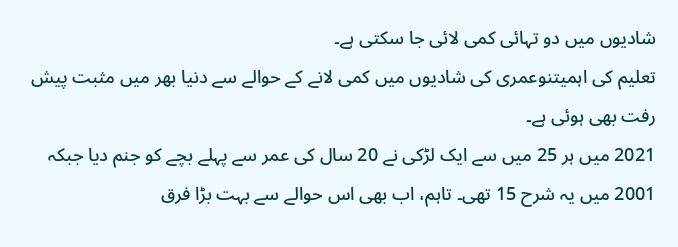شادیوں میں دو تہائی کمی لائی جا سکتی ہے۔
تعلیم کی اہمیتنوعمری کی شادیوں میں کمی لانے کے حوالے سے دنیا بھر میں مثبت پیش رفت بھی ہوئی ہے۔
2021 میں ہر 25 میں سے ایک لڑکی نے 20 سال کی عمر سے پہلے بچے کو جنم دیا جبکہ 2001 میں یہ شرح 15 تھی۔ تاہم، اب بھی اس حوالے سے بہت بڑا فرق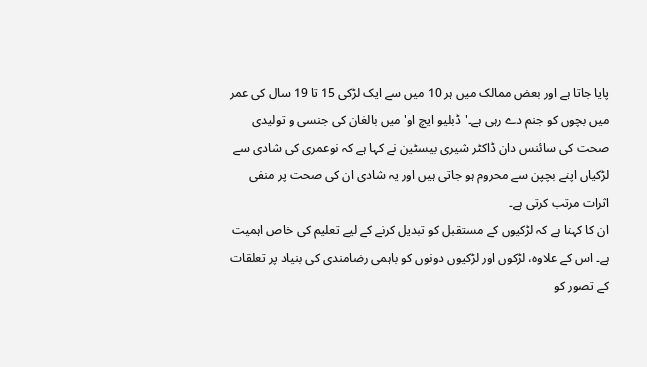پایا جاتا ہے اور بعض ممالک میں ہر 10 میں سے ایک لڑکی 15 تا 19 سال کی عمر میں بچوں کو جنم دے رہی ہے۔'ڈبلیو ایچ او' میں بالغان کی جنسی و تولیدی صحت کی سائنس دان ڈاکٹر شیری بیسٹین نے کہا ہے کہ نوعمری کی شادی سے لڑکیاں اپنے بچپن سے محروم ہو جاتی ہیں اور یہ شادی ان کی صحت پر منفی اثرات مرتب کرتی ہے۔
ان کا کہنا ہے کہ لڑکیوں کے مستقبل کو تبدیل کرنے کے لیے تعلیم کی خاص اہمیت ہے۔ اس کے علاوہ، لڑکوں اور لڑکیوں دونوں کو باہمی رضامندی کی بنیاد پر تعلقات کے تصور کو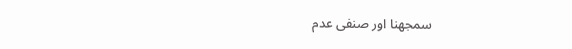سمجھنا اور صنفی عدم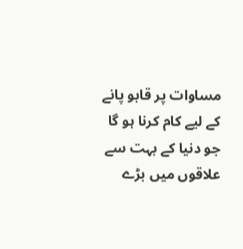مساوات پر قابو پانے کے لیے کام کرنا ہو گا جو دنیا کے بہت سے علاقوں میں بڑے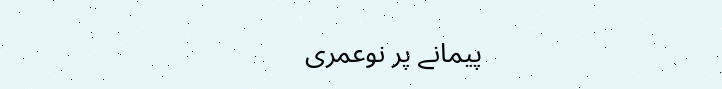پیمانے پر نوعمری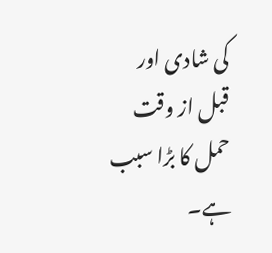کی شادی اور قبل از وقت حمل کا بڑا سبب ہے۔